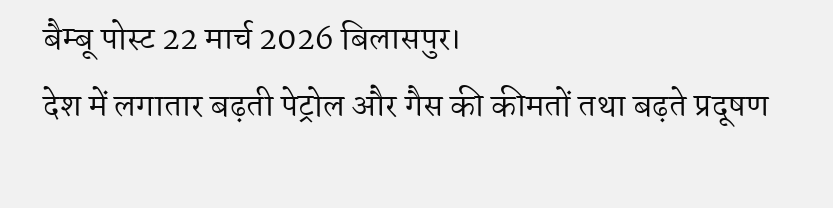बैम्बू पोस्ट 22 मार्च 2026 बिलासपुर।
देश में लगातार बढ़ती पेट्रोल और गैस की कीमतों तथा बढ़ते प्रदूषण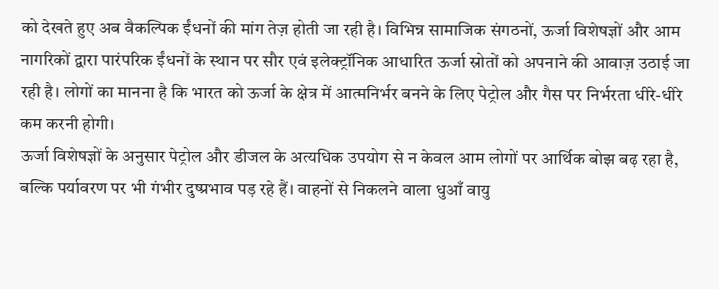को देखते हुए अब वैकल्पिक ईंधनों की मांग तेज़ होती जा रही है। विभिन्न सामाजिक संगठनों, ऊर्जा विशेषज्ञों और आम नागरिकों द्वारा पारंपरिक ईंधनों के स्थान पर सौर एवं इलेक्ट्रॉनिक आधारित ऊर्जा स्रोतों को अपनाने की आवाज़ उठाई जा रही है। लोगों का मानना है कि भारत को ऊर्जा के क्षेत्र में आत्मनिर्भर बनने के लिए पेट्रोल और गैस पर निर्भरता धीरे-धीरे कम करनी होगी।
ऊर्जा विशेषज्ञों के अनुसार पेट्रोल और डीजल के अत्यधिक उपयोग से न केवल आम लोगों पर आर्थिक बोझ बढ़ रहा है, बल्कि पर्यावरण पर भी गंभीर दुष्प्रभाव पड़ रहे हैं। वाहनों से निकलने वाला धुआँ वायु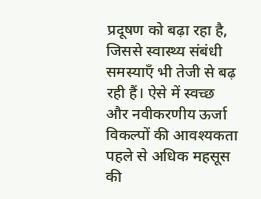प्रदूषण को बढ़ा रहा है, जिससे स्वास्थ्य संबंधी समस्याएँ भी तेजी से बढ़ रही हैं। ऐसे में स्वच्छ और नवीकरणीय ऊर्जा विकल्पों की आवश्यकता पहले से अधिक महसूस की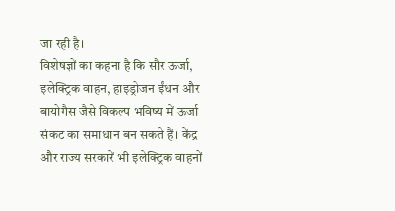जा रही है।
विशेषज्ञों का कहना है कि सौर ऊर्जा, इलेक्ट्रिक वाहन, हाइड्रोजन ईंधन और बायोगैस जैसे विकल्प भविष्य में ऊर्जा संकट का समाधान बन सकते हैं। केंद्र और राज्य सरकारें भी इलेक्ट्रिक वाहनों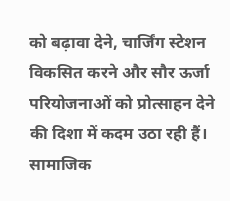को बढ़ावा देने, चार्जिंग स्टेशन विकसित करने और सौर ऊर्जा परियोजनाओं को प्रोत्साहन देने की दिशा में कदम उठा रही हैं।
सामाजिक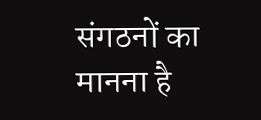संगठनों का मानना है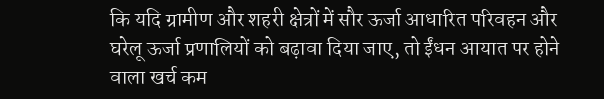कि यदि ग्रामीण और शहरी क्षेत्रों में सौर ऊर्जा आधारित परिवहन और घरेलू ऊर्जा प्रणालियों को बढ़ावा दिया जाए, तो ईंधन आयात पर होने वाला खर्च कम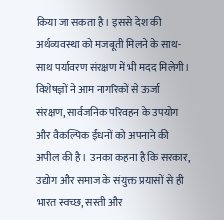किया जा सकता है। इससे देश की अर्थव्यवस्था को मजबूती मिलने के साथ-साथ पर्यावरण संरक्षण में भी मदद मिलेगी।
विशेषज्ञों ने आम नागरिकों से ऊर्जा संरक्षण, सार्वजनिक परिवहन के उपयोग और वैकल्पिक ईंधनों को अपनाने की अपील की है। उनका कहना है कि सरकार, उद्योग और समाज के संयुक्त प्रयासों से ही भारत स्वच्छ, सस्ती और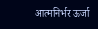आत्मनिर्भर ऊर्जा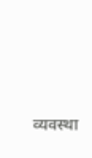व्यवस्था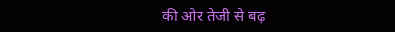की ओर तेजी से बढ़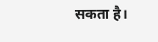सकता है।